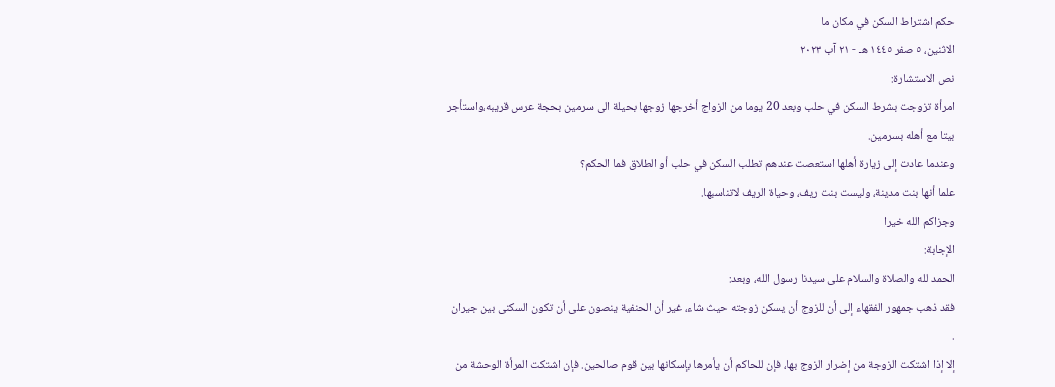حكم اشتراط السكن في مكان ما
الاثنين، ٥ صفر ١٤٤٥ هـ - ٢١ آب ٢٠٢٣
نص الاستشارة:
امرأة تزوجت بشرط السكن في حلب وبعد 20 يوما من الزواج أخرجها زوجها بحيلة الى سرمين بحجة عرس قريبه،واستأجر بيتا مع أهله بسرمين.
وعندما عادت إلى زيارة أهلها استعصت عندهم تطلب السكن في حلب أو الطلاق فما الحكم؟
علما أنها بنت مدينة، وليست بنت ريف، وحياة الريف لاتناسبها.
وجزاكم الله خيرا
الإجابة:
الحمد لله والصلاة والسلام على سيدنا رسول الله، وبعد:
فقد ذهب جمهور الفقهاء إلى أن للزوج أن يسكن زوجته حيث شاء، غير أن الحنفية ينصون على أن تكون السكنى بين جيران .
إلا إذا اشتكت الزوجة من إضرار الزوج بها، فإن للحاكم أن يأمرها بإسكانها بين قوم صالحين. فإن اشتكت المرأة الوحشة من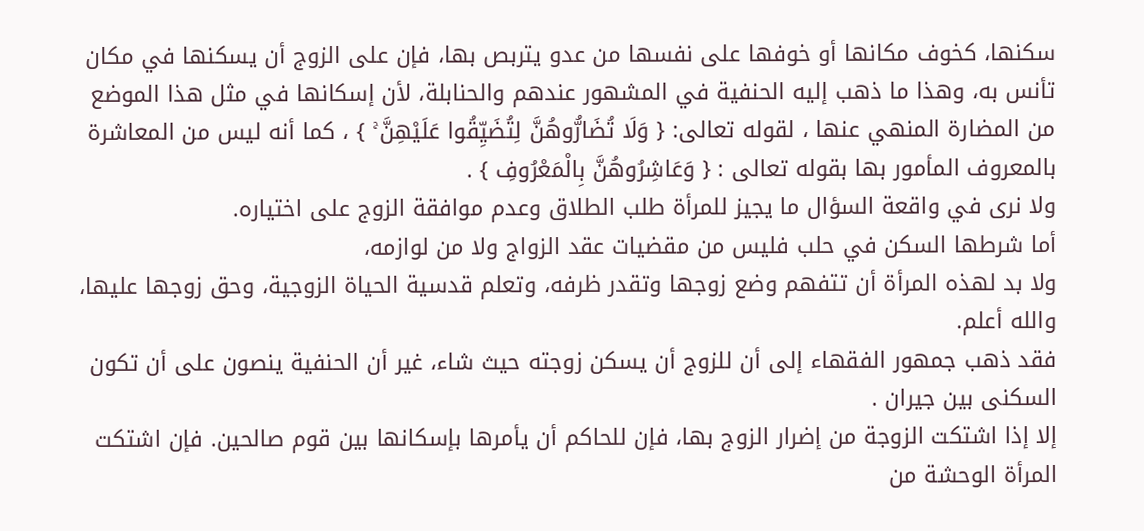سكنها، كخوف مكانها أو خوفها على نفسها من عدو يتربص بها، فإن على الزوج أن يسكنها في مكان تأنس به، وهذا ما ذهب إليه الحنفية في المشهور عندهم والحنابلة، لأن إسكانها في مثل هذا الموضع من المضارة المنهي عنها ، لقوله تعالى: { وَلَا تُضَارُّوهُنَّ لِتُضَيِّقُوا عَلَيْهِنَّ ۚ } ، كما أنه ليس من المعاشرة بالمعروف المأمور بها بقوله تعالى : { وَعَاشِرُوهُنَّ بِالْمَعْرُوفِ } .
ولا نرى في واقعة السؤال ما يجيز للمرأة طلب الطلاق وعدم موافقة الزوج على اختياره.
أما شرطها السكن في حلب فليس من مقضيات عقد الزواج ولا من لوازمه،
ولا بد لهذه المرأة أن تتفهم وضع زوجها وتقدر ظرفه، وتعلم قدسية الحياة الزوجية، وحق زوجها عليها، والله أعلم.
فقد ذهب جمهور الفقهاء إلى أن للزوج أن يسكن زوجته حيث شاء، غير أن الحنفية ينصون على أن تكون السكنى بين جيران .
إلا إذا اشتكت الزوجة من إضرار الزوج بها، فإن للحاكم أن يأمرها بإسكانها بين قوم صالحين. فإن اشتكت المرأة الوحشة من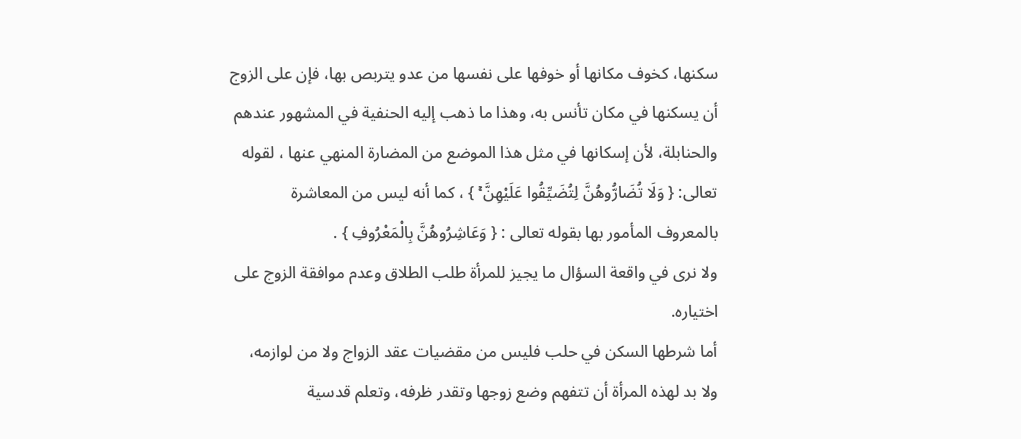سكنها، كخوف مكانها أو خوفها على نفسها من عدو يتربص بها، فإن على الزوج أن يسكنها في مكان تأنس به، وهذا ما ذهب إليه الحنفية في المشهور عندهم والحنابلة، لأن إسكانها في مثل هذا الموضع من المضارة المنهي عنها ، لقوله تعالى: { وَلَا تُضَارُّوهُنَّ لِتُضَيِّقُوا عَلَيْهِنَّ ۚ } ، كما أنه ليس من المعاشرة بالمعروف المأمور بها بقوله تعالى : { وَعَاشِرُوهُنَّ بِالْمَعْرُوفِ } .
ولا نرى في واقعة السؤال ما يجيز للمرأة طلب الطلاق وعدم موافقة الزوج على اختياره.
أما شرطها السكن في حلب فليس من مقضيات عقد الزواج ولا من لوازمه،
ولا بد لهذه المرأة أن تتفهم وضع زوجها وتقدر ظرفه، وتعلم قدسية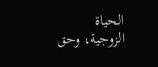الحياة الزوجية، وحق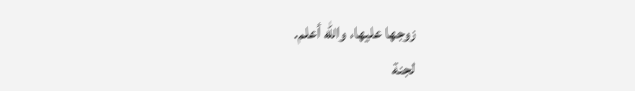زوجها عليها، والله أعلم.
لجنة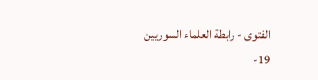الفتوى - رابطة العلماء السوريين
19-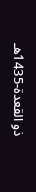ذو القعدة-1435هـ